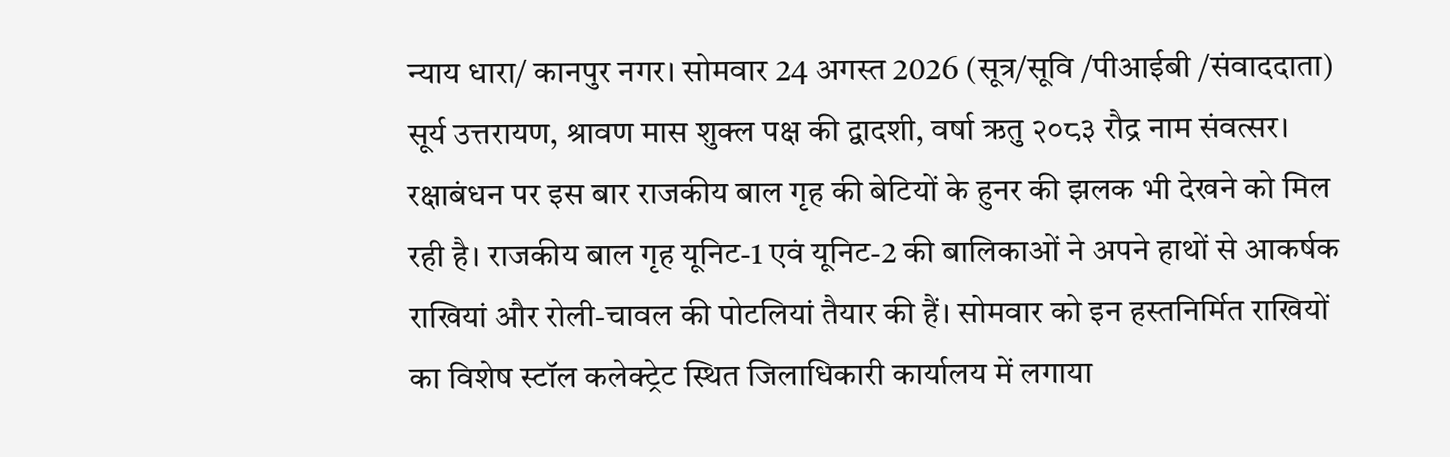न्याय धारा/ कानपुर नगर। सोमवार 24 अगस्त 2026 (सूत्र/सूवि /पीआईबी /संवाददाता) सूर्य उत्तरायण, श्रावण मास शुक्ल पक्ष की द्वादशी, वर्षा ऋतु २०८३ रौद्र नाम संवत्सर। रक्षाबंधन पर इस बार राजकीय बाल गृह की बेटियों के हुनर की झलक भी देखने को मिल रही है। राजकीय बाल गृह यूनिट-1 एवं यूनिट-2 की बालिकाओं ने अपने हाथों से आकर्षक राखियां और रोली-चावल की पोटलियां तैयार की हैं। सोमवार को इन हस्तनिर्मित राखियों का विशेष स्टॉल कलेक्ट्रेट स्थित जिलाधिकारी कार्यालय में लगाया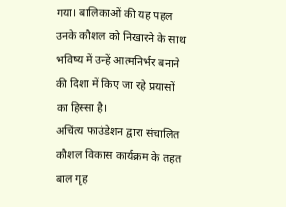गया। बालिकाओं की यह पहल उनके कौशल को निखारने के साथ भविष्य में उन्हें आत्मनिर्भर बनाने की दिशा में किए जा रहे प्रयासों का हिस्सा है।
अचिंत्य फाउंडेशन द्वारा संचालित कौशल विकास कार्यक्रम के तहत बाल गृह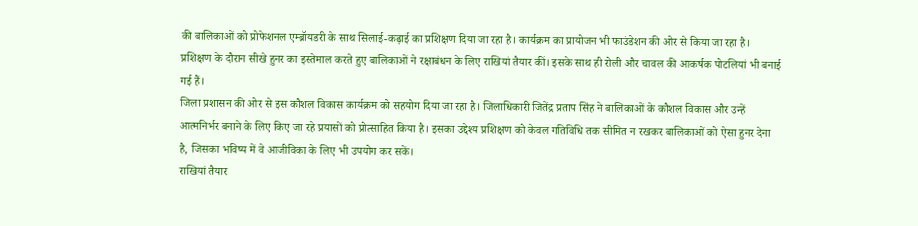की बालिकाओं को प्रोफेशनल एम्ब्रॉयडरी के साथ सिलाई-कढ़ाई का प्रशिक्षण दिया जा रहा है। कार्यक्रम का प्रायोजन भी फाउंडेशन की ओर से किया जा रहा है। प्रशिक्षण के दौरान सीखे हुनर का इस्तेमाल करते हुए बालिकाओं ने रक्षाबंधन के लिए राखियां तैयार कीं। इसके साथ ही रोली और चावल की आकर्षक पोटलियां भी बनाई गई हैं।
जिला प्रशासन की ओर से इस कौशल विकास कार्यक्रम को सहयोग दिया जा रहा है। जिलाधिकारी जितेंद्र प्रताप सिंह ने बालिकाओं के कौशल विकास और उन्हें आत्मनिर्भर बनाने के लिए किए जा रहे प्रयासों को प्रोत्साहित किया है। इसका उद्देश्य प्रशिक्षण को केवल गतिविधि तक सीमित न रखकर बालिकाओं को ऐसा हुनर देना है, जिसका भविष्य में वे आजीविका के लिए भी उपयोग कर सकें।
राखियां तैयार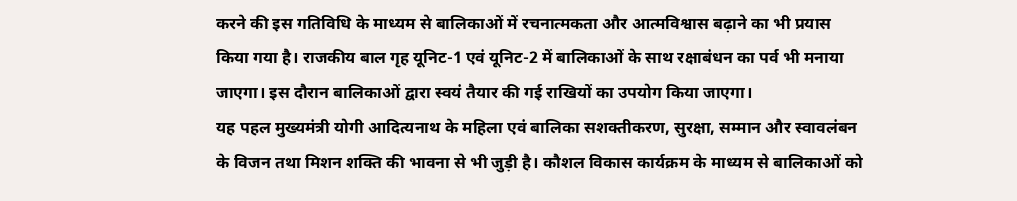करने की इस गतिविधि के माध्यम से बालिकाओं में रचनात्मकता और आत्मविश्वास बढ़ाने का भी प्रयास किया गया है। राजकीय बाल गृह यूनिट-1 एवं यूनिट-2 में बालिकाओं के साथ रक्षाबंधन का पर्व भी मनाया जाएगा। इस दौरान बालिकाओं द्वारा स्वयं तैयार की गई राखियों का उपयोग किया जाएगा।
यह पहल मुख्यमंत्री योगी आदित्यनाथ के महिला एवं बालिका सशक्तीकरण, सुरक्षा, सम्मान और स्वावलंबन के विजन तथा मिशन शक्ति की भावना से भी जुड़ी है। कौशल विकास कार्यक्रम के माध्यम से बालिकाओं को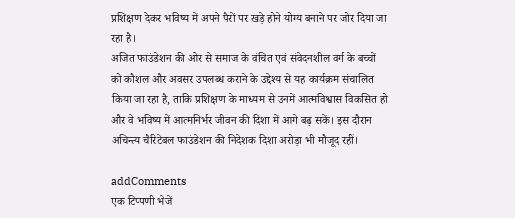प्रशिक्षण देकर भविष्य में अपने पैरों पर खड़े होने योग्य बनाने पर जोर दिया जा रहा है।
अजित फाउंडेशन की ओर से समाज के वंचित एवं संवेदनशील वर्ग के बच्चों को कौशल और अवसर उपलब्ध कराने के उद्देश्य से यह कार्यक्रम संचालित किया जा रहा है, ताकि प्रशिक्षण के माध्यम से उनमें आत्मविश्वास विकसित हो और वे भविष्य में आत्मनिर्भर जीवन की दिशा में आगे बढ़ सकें। इस दौरान अचिन्त्य चैरिटेबल फाउंडेशन की निदेशक दिशा अरोड़ा भी मौजूद रहीं।

addComments
एक टिप्पणी भेजें